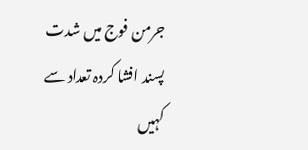جرمن فوج میں شدت پسند افشا کردہ تعداد سے کہیں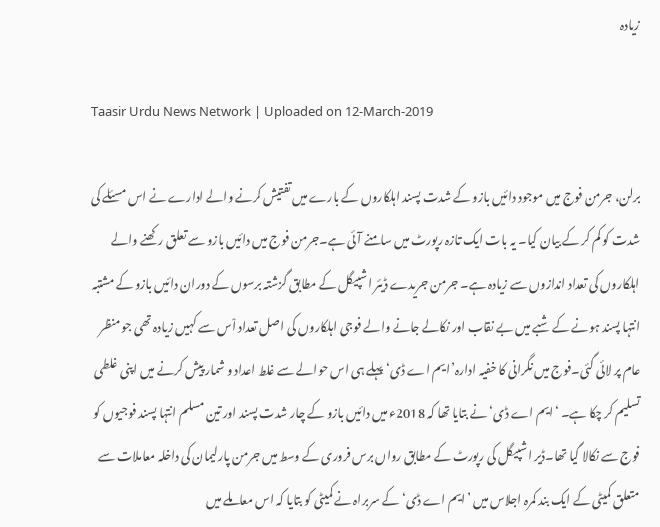زیادہ

Taasir Urdu News Network | Uploaded on 12-March-2019

برلن، جرمن فوج میں موجود دائیں بازو کے شدت پسند اہلکاروں کے بارے میں تفتیش کرنے والے ادارے نے اس مسئلے کی شدت کو کم کر کے بیان کیا۔ یہ بات ایک تازہ رپورٹ میں سامنے آئی ہے۔جرمن فوج میں دائیں بازو سے تعلق رکھنے والے اہلکاروں کی تعداد اندازوں سے زیادہ ہے۔ جرمن جریدے ڈیئر اشپیگل کے مطابق گزشتہ برسوں کے دوران دائیں بازو کے مشتبہ انتہا پسند ہونے کے شبے میں بے نقاب اور نکالے جانے والے فوجی اہلکاروں کی اصل تعداد اْس سے کہیں زیادہ تھی جو منظر عام پر لائی گئی۔فوج میں نگرانی کا خفیہ ادارہ’ایم اے ڈی‘ پہلے ہی اس حوالے سے غلط اعداد و شمار پیش کرنے میں اپنی غلطی تسلیم کر چکا ہے۔ ‘ایم اے ڈی‘ نے بتایا تھا کہ 2018ء میں دائیں بازو کے چار شدت پسند اور تین مسلم انتہا پسند فوجیوں کو فوج سے نکالا گیا تھا۔ڈیر اشپیگل کی رپورٹ کے مطابق رواں برس فروری کے وسط میں جرمن پارلیمان کی داخلہ معاملات سے متعلق کمیٹی کے ایک بند کمرہ اجلاس میں ’ایم اے ڈی‘ کے سربراہ نے کمیٹی کو بتایا کہ اس معاملے میں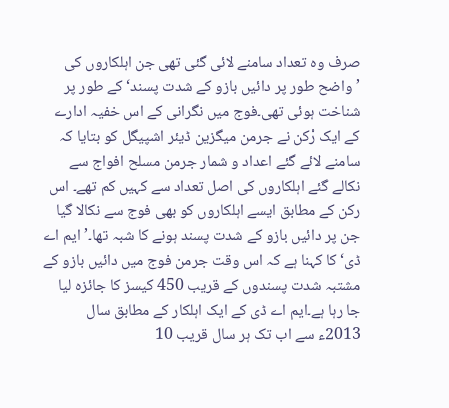صرف وہ تعداد سامنے لائی گئی تھی جن اہلکاروں کی ’واضح طور پر دائیں بازو کے شدت پسند‘ کے طور پر شناخت ہوئی تھی۔فوج میں نگرانی کے اس خفیہ ادارے کے ایک رْکن نے جرمن میگزین ڈیئر اشپیگل کو بتایا کہ سامنے لائے گئے اعداد و شمار جرمن مسلح افواج سے نکالے گئے اہلکاروں کی اصل تعداد سے کہیں کم تھے۔ اس رکن کے مطابق ایسے اہلکاروں کو بھی فوج سے نکالا گیا جن پر دائیں بازو کے شدت پسند ہونے کا شبہ تھا۔’ایم اے ڈی‘ کا کہنا ہے کہ اس وقت جرمن فوج میں دائیں بازو کے مشتبہ شدت پسندوں کے قریب 450 کیسز کا جائزہ لیا جا رہا ہے۔ایم اے ڈی کے ایک اہلکار کے مطابق سال 2013ء سے اب تک ہر سال قریب 10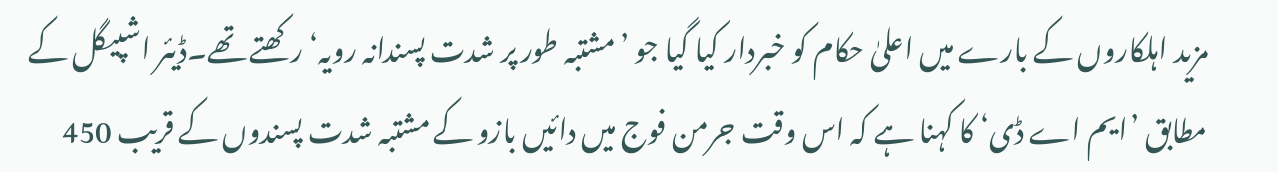مزید اہلکاروں کے بارے میں اعلیٰ حکام کو خبردار کیا گیا جو ’مشتبہ طور پر شدت پسندانہ رویہ‘ رکھتے تھے۔ڈیئر اشپیگل کے مطابق ’ایم اے ڈی‘ کا کہنا ہے کہ اس وقت جرمن فوج میں دائیں بازو کے مشتبہ شدت پسندوں کے قریب 450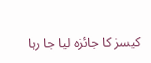کیسز کا جائزہ لیا جا رہا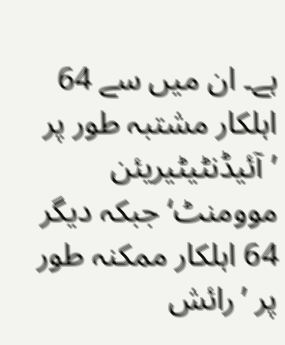ہے۔ ان میں سے 64 اہلکار مشتبہ طور پر ’آئیڈنٹیٹیریئن موومنٹ‘ جبکہ دیگر 64 اہلکار ممکنہ طور پر ’رائش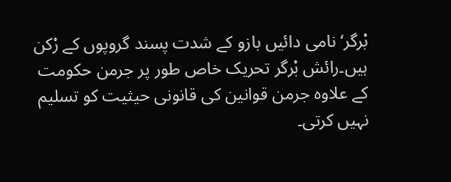بْرگر‘ نامی دائیں بازو کے شدت پسند گروپوں کے رْکن ہیں۔رائش بْرگر تحریک خاص طور پر جرمن حکومت کے علاوہ جرمن قوانین کی قانونی حیثیت کو تسلیم نہیں کرتی۔